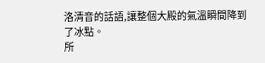洛清音的話語,讓整個大殿的氣溫瞬間降到了冰點。
所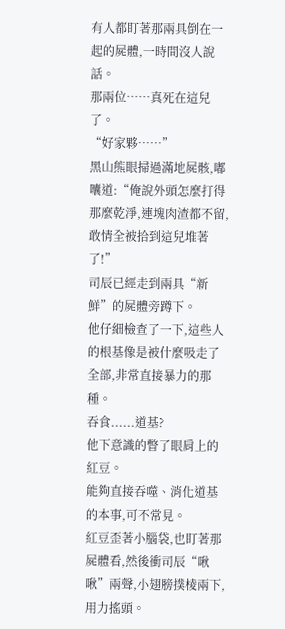有人都盯著那兩具倒在一起的屍體,一時間沒人說話。
那兩位……真死在這兒了。
“好家夥……”
黑山熊眼掃過滿地屍骸,嘟囔道:“俺說外頭怎麼打得那麼乾淨,連塊肉渣都不留,敢情全被拾到這兒堆著了!”
司辰已經走到兩具“新鮮”的屍體旁蹲下。
他仔細檢查了一下,這些人的根基像是被什麼吸走了全部,非常直接暴力的那種。
吞食......道基?
他下意識的瞥了眼肩上的紅豆。
能夠直接吞噬、消化道基的本事,可不常見。
紅豆歪著小腦袋,也盯著那屍體看,然後衝司辰“啾啾”兩聲,小翅膀撲棱兩下,用力搖頭。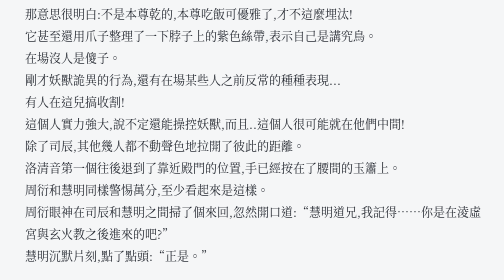那意思很明白:不是本尊乾的,本尊吃飯可優雅了,才不這麼埋汰!
它甚至還用爪子整理了一下脖子上的紫色絲帶,表示自己是講究鳥。
在場沒人是傻子。
剛才妖獸詭異的行為,還有在場某些人之前反常的種種表現...
有人在這兒搞收割!
這個人實力強大,說不定還能操控妖獸,而且..這個人很可能就在他們中間!
除了司辰,其他幾人都不動聲色地拉開了彼此的距離。
洛清音第一個往後退到了靠近殿門的位置,手已經按在了腰間的玉簫上。
周衍和慧明同樣警惕萬分,至少看起來是這樣。
周衍眼神在司辰和慧明之間掃了個來回,忽然開口道:“慧明道兄,我記得……你是在淩虛宮與玄火教之後進來的吧?”
慧明沉默片刻,點了點頭:“正是。”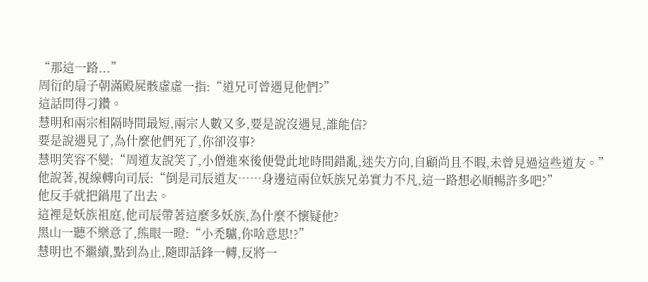“那這一路...”
周衍的扇子朝滿殿屍骸虛虛一指:“道兄可曾遇見他們?”
這話問得刁鑽。
慧明和兩宗相隔時間最短,兩宗人數又多,要是說沒遇見,誰能信?
要是說遇見了,為什麼他們死了,你卻沒事?
慧明笑容不變:“周道友說笑了,小僧進來後便覺此地時間錯亂,迷失方向,自顧尚且不暇,未曾見過這些道友。”
他說著,視線轉向司辰:“倒是司辰道友……身邊這兩位妖族兄弟實力不凡,這一路想必順暢許多吧?”
他反手就把鍋甩了出去。
這裡是妖族祖庭,他司辰帶著這麼多妖族,為什麼不懷疑他?
黑山一聽不樂意了,熊眼一瞪:“小禿驢,你啥意思!?”
慧明也不繼續,點到為止,隨即話鋒一轉,反將一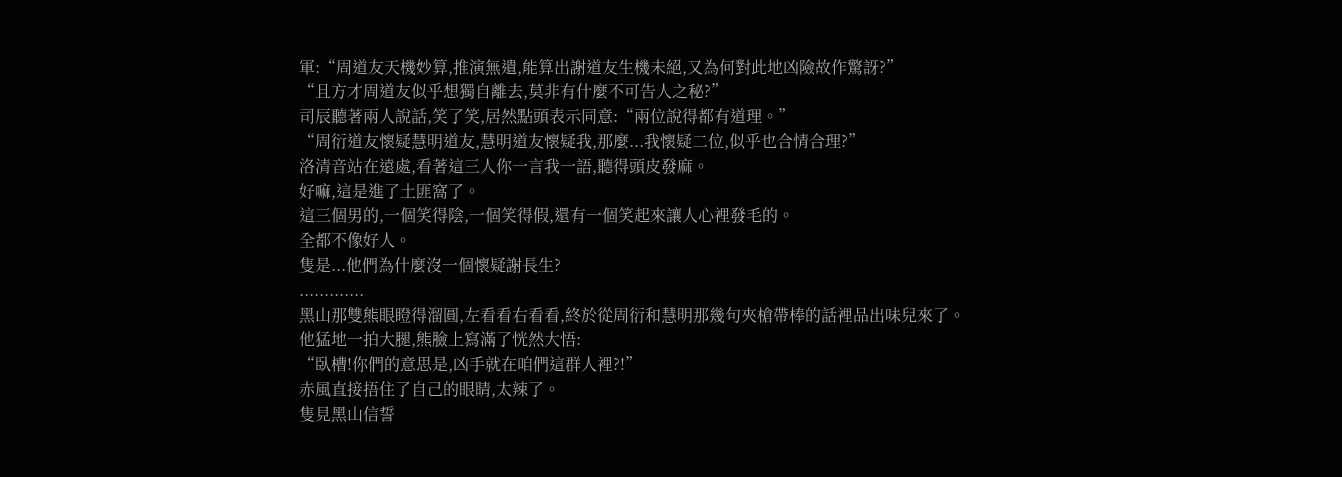軍:“周道友天機妙算,推演無遺,能算出謝道友生機未絕,又為何對此地凶險故作驚訝?”
“且方才周道友似乎想獨自離去,莫非有什麼不可告人之秘?”
司辰聽著兩人說話,笑了笑,居然點頭表示同意:“兩位說得都有道理。”
“周衍道友懷疑慧明道友,慧明道友懷疑我,那麼...我懷疑二位,似乎也合情合理?”
洛清音站在遠處,看著這三人你一言我一語,聽得頭皮發麻。
好嘛,這是進了土匪窩了。
這三個男的,一個笑得陰,一個笑得假,還有一個笑起來讓人心裡發毛的。
全都不像好人。
隻是...他們為什麼沒一個懷疑謝長生?
.............
黑山那雙熊眼瞪得溜圓,左看看右看看,終於從周衍和慧明那幾句夾槍帶棒的話裡品出味兒來了。
他猛地一拍大腿,熊臉上寫滿了恍然大悟:
“臥槽!你們的意思是,凶手就在咱們這群人裡?!”
赤風直接捂住了自己的眼睛,太辣了。
隻見黑山信誓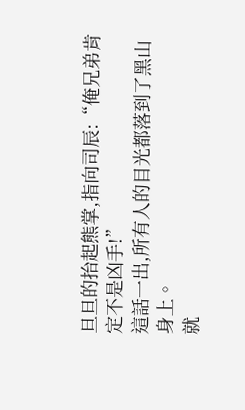旦旦的抬起熊掌,指向司辰:“俺兄弟肯定不是凶手!”
這話一出,所有人的目光都落到了黑山身上。
就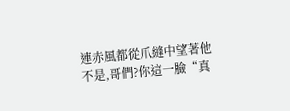連赤風都從爪縫中望著他
不是,哥們?你這一臉“真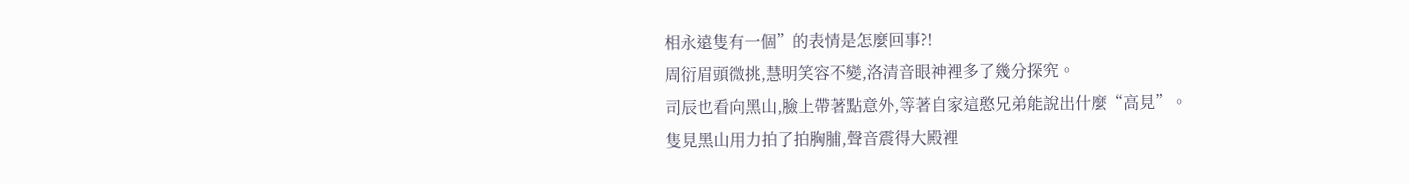相永遠隻有一個”的表情是怎麼回事?!
周衍眉頭微挑,慧明笑容不變,洛清音眼神裡多了幾分探究。
司辰也看向黑山,臉上帶著點意外,等著自家這憨兄弟能說出什麼“高見”。
隻見黑山用力拍了拍胸脯,聲音震得大殿裡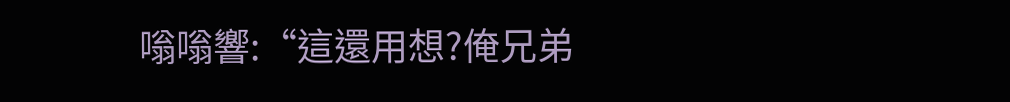嗡嗡響:“這還用想?俺兄弟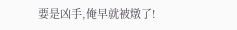要是凶手,俺早就被燉了!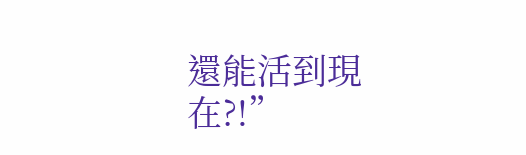還能活到現在?!”